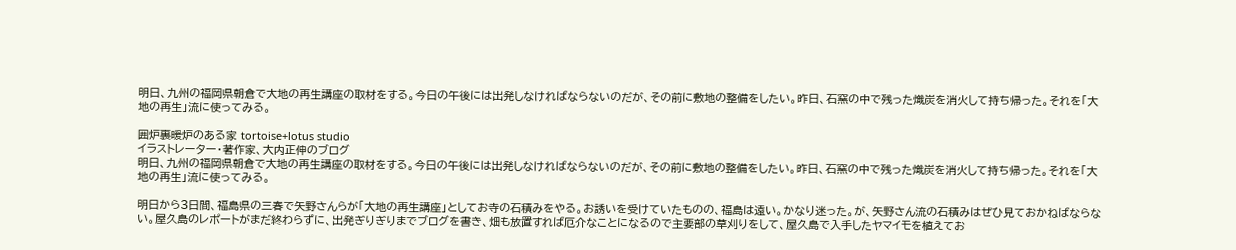明日、九州の福岡県朝倉で大地の再生講座の取材をする。今日の午後には出発しなければならないのだが、その前に敷地の整備をしたい。昨日、石窯の中で残った熾炭を消火して持ち帰った。それを「大地の再生」流に使ってみる。

囲炉裏暖炉のある家 tortoise+lotus studio
イラストレーター・著作家、大内正伸のブログ
明日、九州の福岡県朝倉で大地の再生講座の取材をする。今日の午後には出発しなければならないのだが、その前に敷地の整備をしたい。昨日、石窯の中で残った熾炭を消火して持ち帰った。それを「大地の再生」流に使ってみる。

明日から3日間、福島県の三春で矢野さんらが「大地の再生講座」としてお寺の石積みをやる。お誘いを受けていたものの、福島は遠い。かなり迷った。が、矢野さん流の石積みはぜひ見ておかねばならない。屋久島のレポートがまだ終わらずに、出発ぎりぎりまでブログを書き、畑も放置すれば厄介なことになるので主要部の草刈りをして、屋久島で入手したヤマイモを植えてお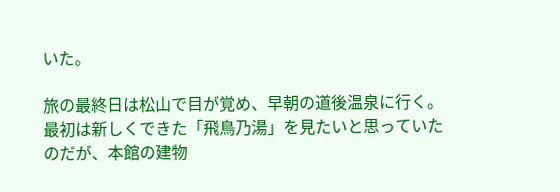いた。

旅の最終日は松山で目が覚め、早朝の道後温泉に行く。最初は新しくできた「飛鳥乃湯」を見たいと思っていたのだが、本館の建物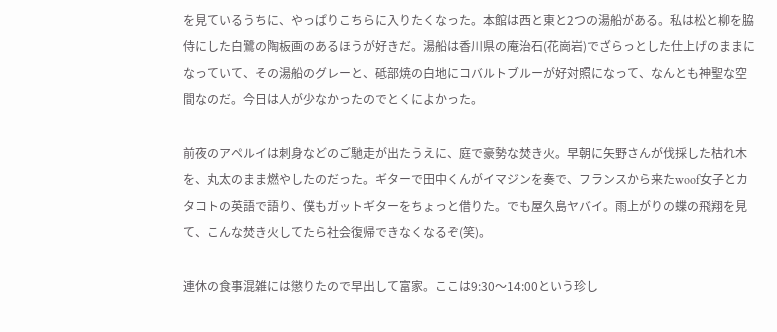を見ているうちに、やっぱりこちらに入りたくなった。本館は西と東と2つの湯船がある。私は松と柳を脇侍にした白鷺の陶板画のあるほうが好きだ。湯船は香川県の庵治石(花崗岩)でざらっとした仕上げのままになっていて、その湯船のグレーと、砥部焼の白地にコバルトブルーが好対照になって、なんとも神聖な空間なのだ。今日は人が少なかったのでとくによかった。

前夜のアペルイは刺身などのご馳走が出たうえに、庭で豪勢な焚き火。早朝に矢野さんが伐採した枯れ木を、丸太のまま燃やしたのだった。ギターで田中くんがイマジンを奏で、フランスから来たwoof女子とカタコトの英語で語り、僕もガットギターをちょっと借りた。でも屋久島ヤバイ。雨上がりの蝶の飛翔を見て、こんな焚き火してたら社会復帰できなくなるぞ(笑)。

連休の食事混雑には懲りたので早出して富家。ここは9:30〜14:00という珍し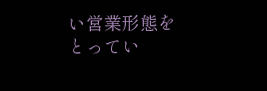い営業形態をとってい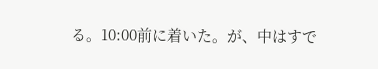る。10:00前に着いた。が、中はすで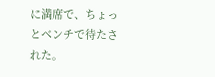に満席で、ちょっとベンチで待たされた。